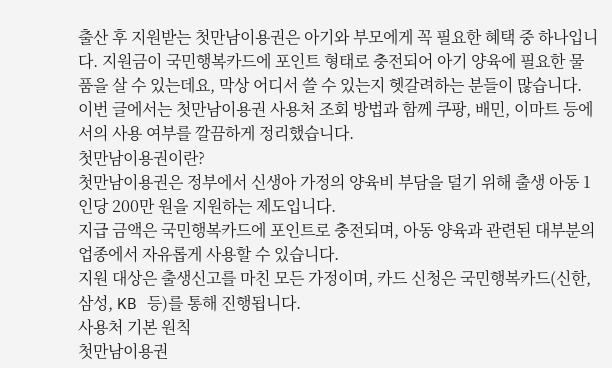출산 후 지원받는 첫만남이용권은 아기와 부모에게 꼭 필요한 혜택 중 하나입니다. 지원금이 국민행복카드에 포인트 형태로 충전되어 아기 양육에 필요한 물품을 살 수 있는데요, 막상 어디서 쓸 수 있는지 헷갈려하는 분들이 많습니다. 이번 글에서는 첫만남이용권 사용처 조회 방법과 함께 쿠팡, 배민, 이마트 등에서의 사용 여부를 깔끔하게 정리했습니다.
첫만남이용권이란?
첫만남이용권은 정부에서 신생아 가정의 양육비 부담을 덜기 위해 출생 아동 1인당 200만 원을 지원하는 제도입니다.
지급 금액은 국민행복카드에 포인트로 충전되며, 아동 양육과 관련된 대부분의 업종에서 자유롭게 사용할 수 있습니다.
지원 대상은 출생신고를 마친 모든 가정이며, 카드 신청은 국민행복카드(신한, 삼성, KB 등)를 통해 진행됩니다.
사용처 기본 원칙
첫만남이용권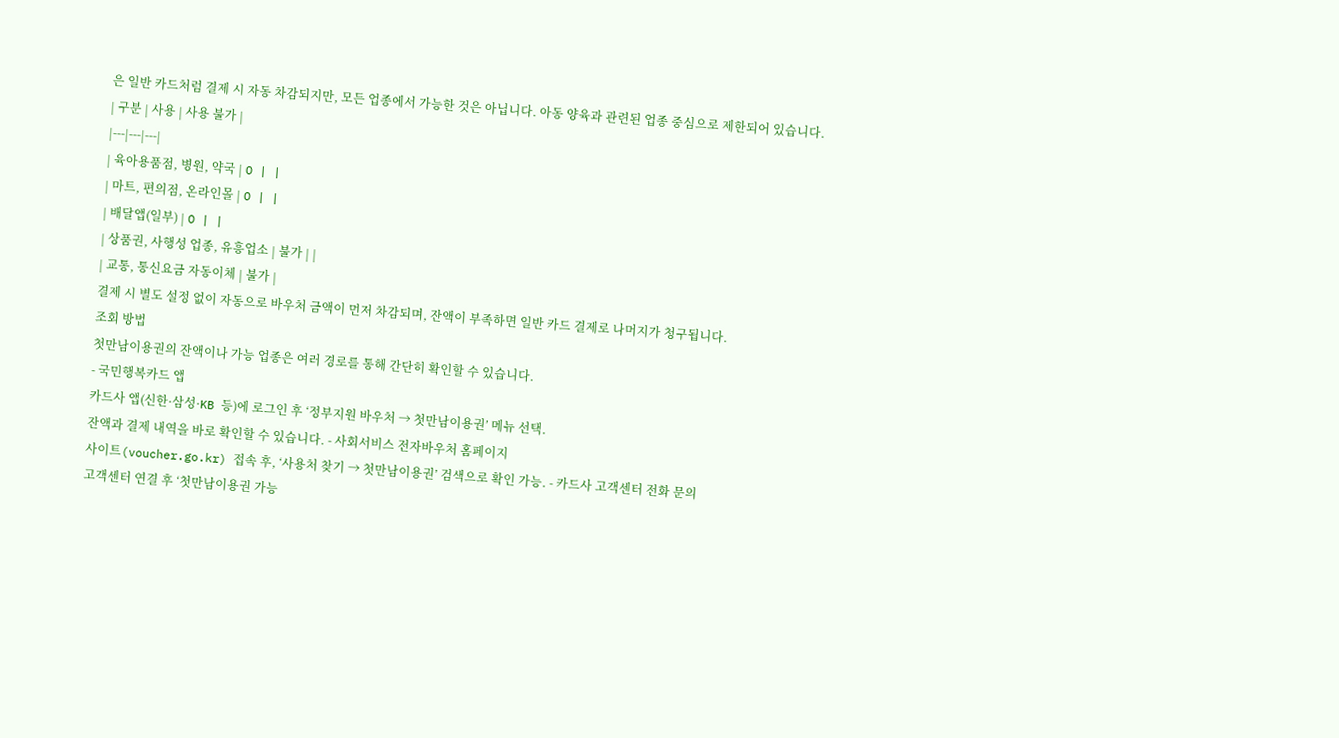은 일반 카드처럼 결제 시 자동 차감되지만, 모든 업종에서 가능한 것은 아닙니다. 아동 양육과 관련된 업종 중심으로 제한되어 있습니다.
| 구분 | 사용 | 사용 불가 |
|---|---|---|
| 육아용품점, 병원, 약국 | O | |
| 마트, 편의점, 온라인몰 | O | |
| 배달앱(일부) | O | |
| 상품권, 사행성 업종, 유흥업소 | 불가 | |
| 교통, 통신요금 자동이체 | 불가 |
결제 시 별도 설정 없이 자동으로 바우처 금액이 먼저 차감되며, 잔액이 부족하면 일반 카드 결제로 나머지가 청구됩니다.
조회 방법
첫만남이용권의 잔액이나 가능 업종은 여러 경로를 통해 간단히 확인할 수 있습니다.
- 국민행복카드 앱
카드사 앱(신한·삼성·KB 등)에 로그인 후 ‘정부지원 바우처 → 첫만남이용권’ 메뉴 선택.
잔액과 결제 내역을 바로 확인할 수 있습니다. - 사회서비스 전자바우처 홈페이지
사이트(voucher.go.kr) 접속 후, ‘사용처 찾기 → 첫만남이용권’ 검색으로 확인 가능. - 카드사 고객센터 전화 문의
고객센터 연결 후 ‘첫만남이용권 가능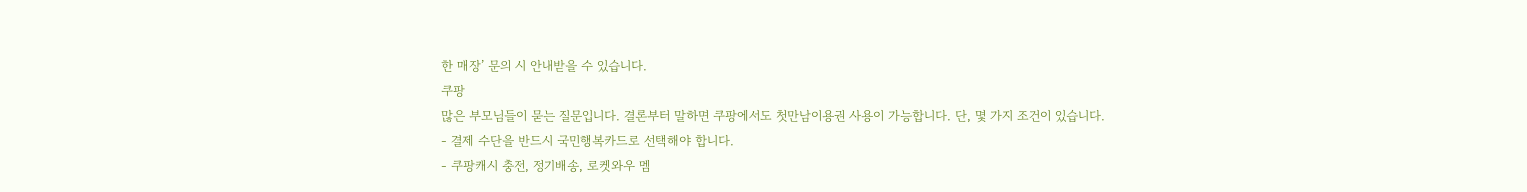한 매장’ 문의 시 안내받을 수 있습니다.
쿠팡
많은 부모님들이 묻는 질문입니다. 결론부터 말하면 쿠팡에서도 첫만남이용권 사용이 가능합니다. 단, 몇 가지 조건이 있습니다.
- 결제 수단을 반드시 국민행복카드로 선택해야 합니다.
- 쿠팡캐시 충전, 정기배송, 로켓와우 멤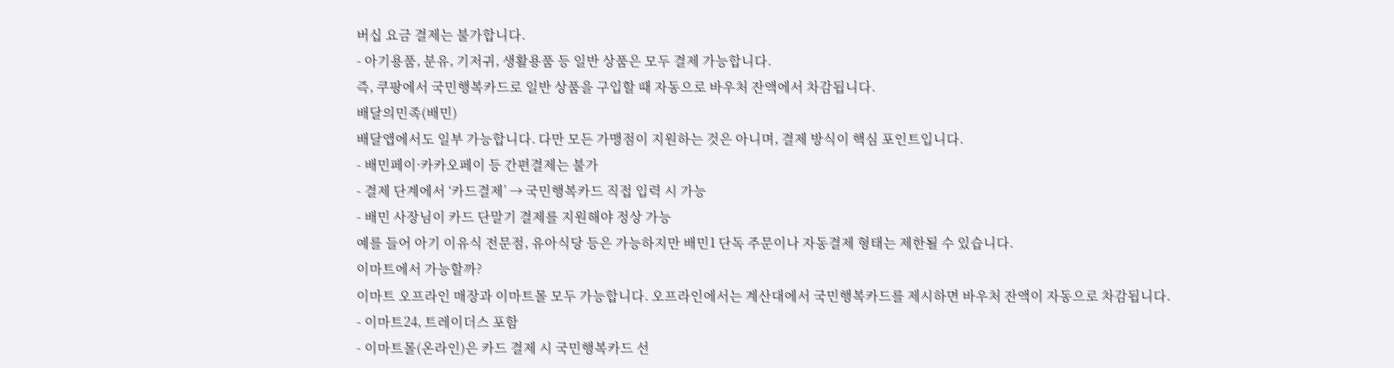버십 요금 결제는 불가합니다.
- 아기용품, 분유, 기저귀, 생활용품 등 일반 상품은 모두 결제 가능합니다.
즉, 쿠팡에서 국민행복카드로 일반 상품을 구입할 때 자동으로 바우처 잔액에서 차감됩니다.
배달의민족(배민)
배달앱에서도 일부 가능합니다. 다만 모든 가맹점이 지원하는 것은 아니며, 결제 방식이 핵심 포인트입니다.
- 배민페이·카카오페이 등 간편결제는 불가
- 결제 단계에서 ‘카드결제’ → 국민행복카드 직접 입력 시 가능
- 배민 사장님이 카드 단말기 결제를 지원해야 정상 가능
예를 들어 아기 이유식 전문점, 유아식당 등은 가능하지만 배민1 단독 주문이나 자동결제 형태는 제한될 수 있습니다.
이마트에서 가능할까?
이마트 오프라인 매장과 이마트몰 모두 가능합니다. 오프라인에서는 계산대에서 국민행복카드를 제시하면 바우처 잔액이 자동으로 차감됩니다.
- 이마트24, 트레이더스 포함
- 이마트몰(온라인)은 카드 결제 시 국민행복카드 선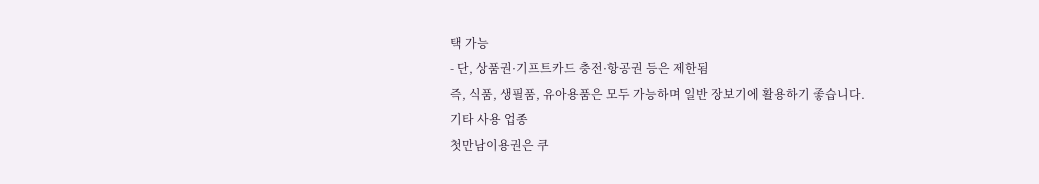택 가능
- 단, 상품권·기프트카드 충전·항공권 등은 제한됨
즉, 식품, 생필품, 유아용품은 모두 가능하며 일반 장보기에 활용하기 좋습니다.
기타 사용 업종
첫만남이용권은 쿠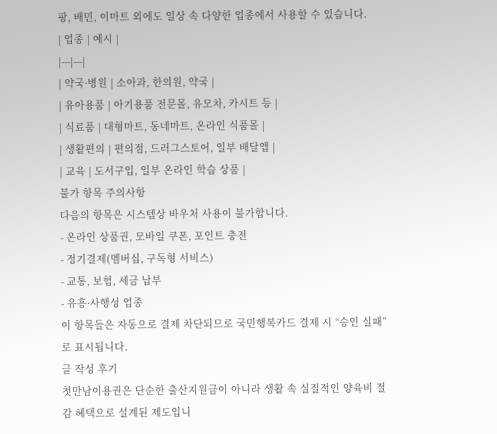팡, 배민, 이마트 외에도 일상 속 다양한 업종에서 사용할 수 있습니다.
| 업종 | 예시 |
|---|---|
| 약국·병원 | 소아과, 한의원, 약국 |
| 유아용품 | 아기용품 전문몰, 유모차, 카시트 등 |
| 식료품 | 대형마트, 동네마트, 온라인 식품몰 |
| 생활편의 | 편의점, 드러그스토어, 일부 배달앱 |
| 교육 | 도서구입, 일부 온라인 학습 상품 |
불가 항목 주의사항
다음의 항목은 시스템상 바우처 사용이 불가합니다.
- 온라인 상품권, 모바일 쿠폰, 포인트 충전
- 정기결제(멤버십, 구독형 서비스)
- 교통, 보험, 세금 납부
- 유흥·사행성 업종
이 항목들은 자동으로 결제 차단되므로 국민행복카드 결제 시 “승인 실패”로 표시됩니다.
글 작성 후기
첫만남이용권은 단순한 출산지원금이 아니라 생활 속 실질적인 양육비 절감 혜택으로 설계된 제도입니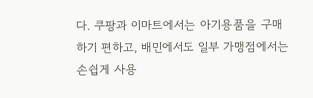다. 쿠팡과 이마트에서는 아기용품을 구매하기 편하고, 배민에서도 일부 가맹점에서는 손쉽게 사용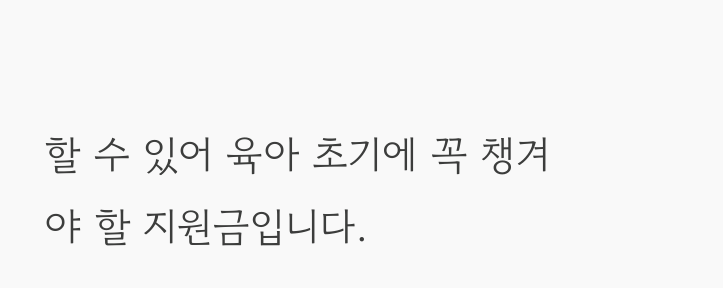할 수 있어 육아 초기에 꼭 챙겨야 할 지원금입니다.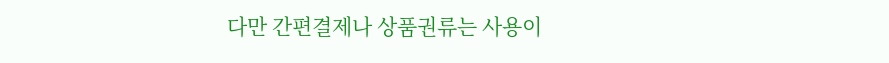다만 간편결제나 상품권류는 사용이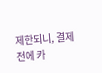제한되니, 결제 전에 카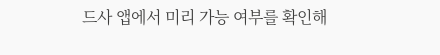드사 앱에서 미리 가능 여부를 확인해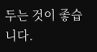두는 것이 좋습니다.